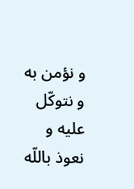و نؤمن به و نتوكّل عليه و نعوذ باللّه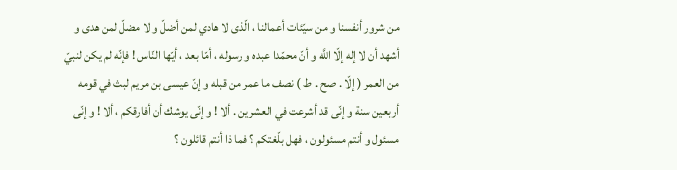من شرور أنفسنا و من سيّئات أعمالنا ، الّذى لا هادي لمن أضلّ و لا مضلّ لمن هدى و أشهد أن لا إله إلّا اللَّه و أنّ محمّدا عبده و رسوله ، أمّا بعد ، أيّها النّاس ! فإنّه لم يكن لنبيّ من العمر ( إلّا . صح . ط ) نصف ما عمر من قبله و إنّ عيسى بن مريم لبث في قومه أربعين سنة و إنّى قد أشرعت في العشرين . ألا ! و إنّى يوشك أن أفارقكم ، ألا ! و إنّى مسئول و أنتم مسئولون ، فهل بلّغتكم ؟ فما ذا أنتم قائلون ؟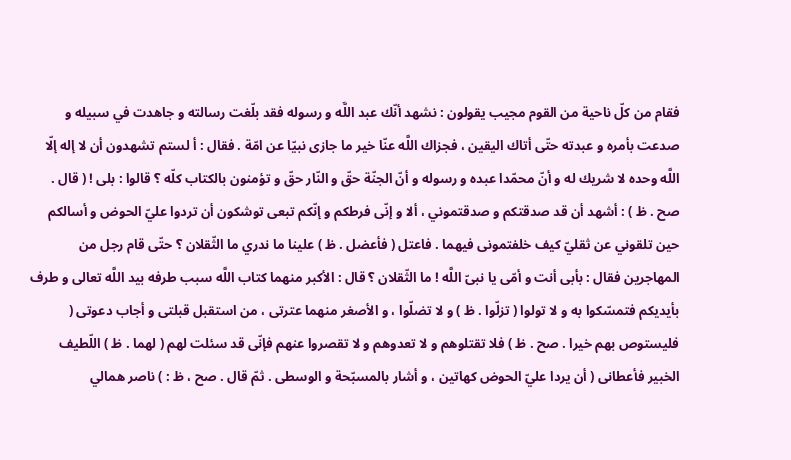فقام من كلّ ناحية من القوم مجيب يقولون : نشهد أنّك عبد اللَّه و رسوله فقد بلّغت رسالته و جاهدت في سبيله و صدعت بأمره و عبدته حتّى أتاك اليقين ، فجزاك اللَّه عنّا خير ما جازى نبيّا عن امّة . فقال : أ لستم تشهدون أن لا إله إلّا اللَّه وحده لا شريك له و أنّ محمّدا عبده و رسوله و أنّ الجنّة حقّ و النّار حقّ و تؤمنون بالكتاب كلّه ؟ قالوا : بلى ! ( قال . صح . ظ ) : أشهد أن قد صدقتكم و صدقتموني ، ألا و إنّى فرطكم و إنّكم تبعى توشكون أن تردوا عليّ الحوض و أسالكم حين تلقوني عن ثقليّ كيف خلفتمونى فيهما . فاعتل ( فأعضل . ظ ) علينا ما ندري ما الثّقلان ؟ حتّى قام رجل من المهاجرين فقال : بأبى أنت و أمّى يا نبىّ اللَّه ! ما الثّقلان ؟ قال : الأكبر منهما كتاب اللَّه سبب طرفه بيد اللَّه تعالى و طرف بأيديكم فتمسّكوا به و لا تولوا ( تزلّوا . ظ ) و لا تضلّوا ، و الأصغر منهما عترتى ، من استقبل قبلتى و أجاب دعوتى ( فليستوص بهم خيرا . صح . ظ ) فلا تقتلوهم و لا تعدوهم و لا تقصروا عنهم فإنّى قد سئلت لهم ( لهما . ظ ) اللّطيف الخبير فأعطانى ( أن يردا عليّ الحوض كهاتين ، و أشار بالمسبّحة و الوسطى . ثمّ قال . صح ، ظ : ) ناصر همالي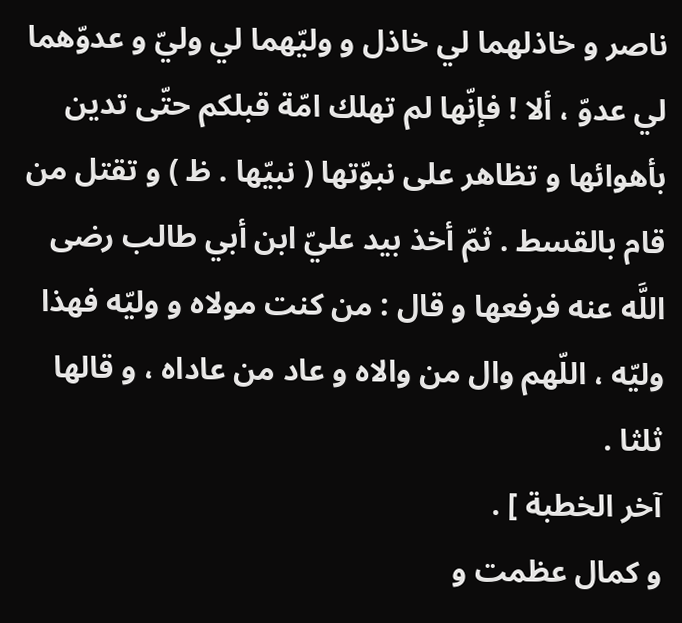ناصر و خاذلهما لي خاذل و وليّهما لي وليّ و عدوّهما لي عدوّ ، ألا ! فإنّها لم تهلك امّة قبلكم حتّى تدين بأهوائها و تظاهر على نبوّتها ( نبيّها . ظ ) و تقتل من قام بالقسط . ثمّ أخذ بيد عليّ ابن أبي طالب رضى اللَّه عنه فرفعها و قال : من كنت مولاه و وليّه فهذا وليّه ، اللّهم وال من والاه و عاد من عاداه ، و قالها ثلثا .
آخر الخطبة ] .
و كمال عظمت و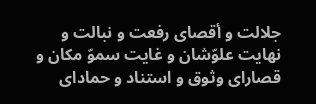جلالت و أقصاى رفعت و نبالت و نهايت علوّشان و غايت سموّ مكان و قصاراى وثوق و استناد و حماداى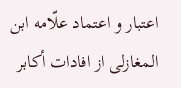اعتبار و اعتماد علّامه ابن المغازلى از افادات أكابر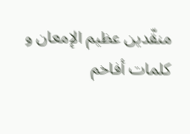منقّدين عظيم الإمعان و كلمات أفاخم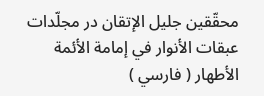محقّقين جليل الإتقان در مجلّدات
عبقات الأنوار في إمامة الأئمة الأطهار ( فارسي )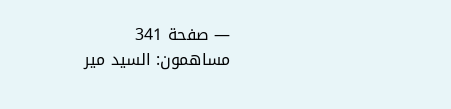— صفحة 341
مساهمون: السيد مير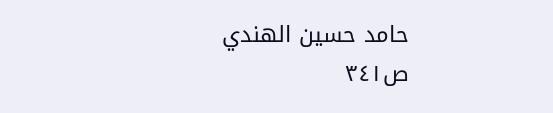حامد حسين الهندي
ص٣٤١